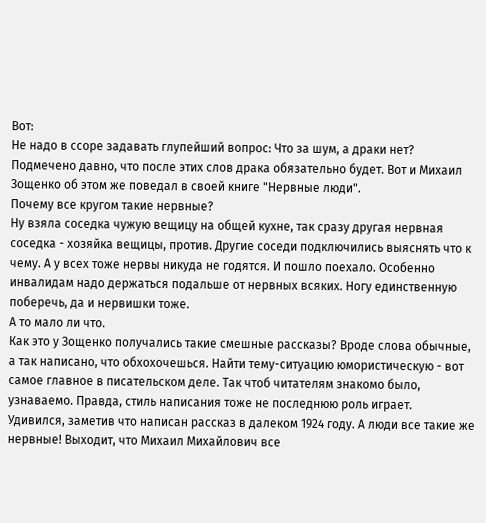Вот:
Не надо в ссоре задавать глупейший вопрос: Что за шум, а драки нет? Подмечено давно, что после этих слов драка обязательно будет. Вот и Михаил Зощенко об этом же поведал в своей книге "Нервные люди".
Почему все кругом такие нервные?
Ну взяла соседка чужую вещицу на общей кухне, так сразу другая нервная соседка - хозяйка вещицы, против. Другие соседи подключились выяснять что к чему. А у всех тоже нервы никуда не годятся. И пошло поехало. Особенно инвалидам надо держаться подальше от нервных всяких. Ногу единственную поберечь, да и нервишки тоже.
А то мало ли что.
Как это у Зощенко получались такие смешные рассказы? Вроде слова обычные, а так написано, что обхохочешься. Найти тему-ситуацию юмористическую - вот самое главное в писательском деле. Так чтоб читателям знакомо было, узнаваемо. Правда, стиль написания тоже не последнюю роль играет.
Удивился, заметив что написан рассказ в далеком 1924 году. А люди все такие же нервные! Выходит, что Михаил Михайлович все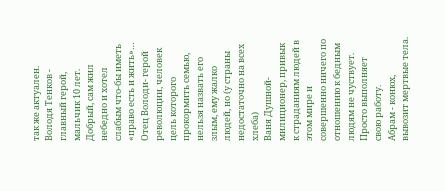так же актуален.
Володя Тенков - главный герой, мальчик 10 лет. Добрый, сам жил небедно и хотел слабым что-бы иметь «право есть и жить»…
Отец Володи- герой революции, человек цель которого прокормить семью, нельзя назвать его злым, ему жалко людей, но (у страны недостаточно на всех хлеба)
Ваня Душной- милиционер, привык к страданиям людей в этом мире и совершенно ничего по отношению к бедным людям не чуствует. Просто выполняет свою работу.
Абрам - конюх, вывозит мертвые тела.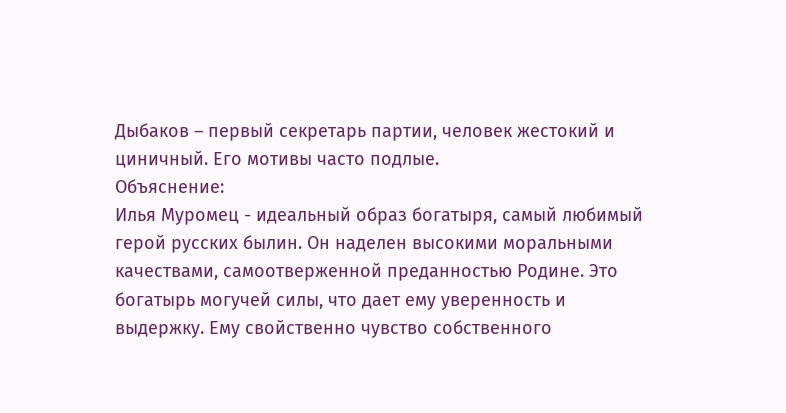Дыбаков – первый секретарь партии, человек жестокий и циничный. Его мотивы часто подлые.
Объяснение:
Илья Муромец - идеальный образ богатыря, самый любимый герой русских былин. Он наделен высокими моральными качествами, самоотверженной преданностью Родине. Это богатырь могучей силы, что дает ему уверенность и выдержку. Ему свойственно чувство собственного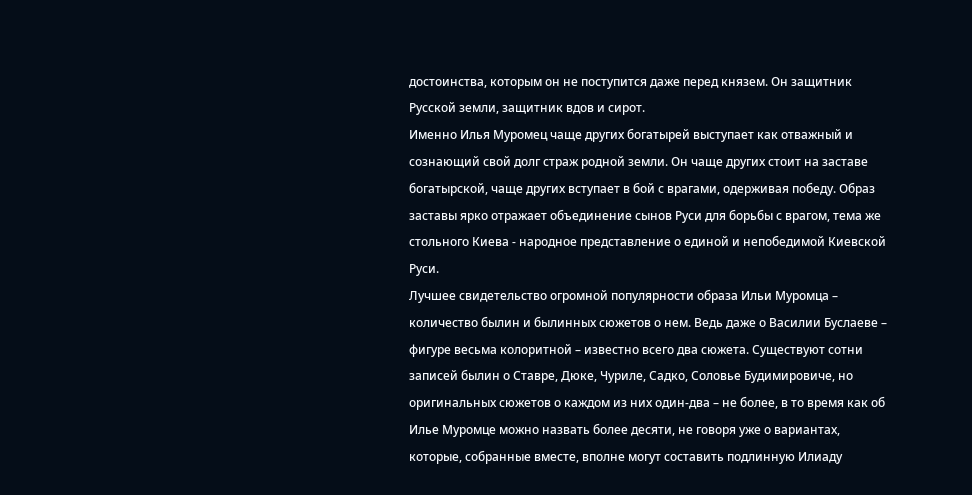достоинства, которым он не поступится даже перед князем. Он защитник Русской земли, защитник вдов и сирот.
Именно Илья Муромец чаще других богатырей выступает как отважный и сознающий свой долг страж родной земли. Он чаще других стоит на заставе богатырской, чаще других вступает в бой с врагами, одерживая победу. Образ заставы ярко отражает объединение сынов Руси для борьбы с врагом, тема же стольного Киева - народное представление о единой и непобедимой Киевской Руси.
Лучшее свидетельство огромной популярности образа Ильи Муромца – количество былин и былинных сюжетов о нем. Ведь даже о Василии Буслаеве – фигуре весьма колоритной – известно всего два сюжета. Существуют сотни записей былин о Ставре, Дюке, Чуриле, Садко, Соловье Будимировиче, но оригинальных сюжетов о каждом из них один-два – не более, в то время как об Илье Муромце можно назвать более десяти, не говоря уже о вариантах, которые, собранные вместе, вполне могут составить подлинную Илиаду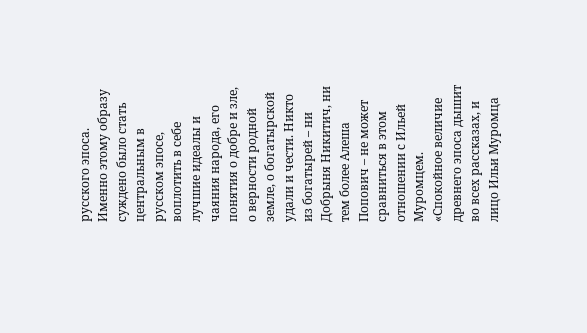русского эпоса.
Именно этому образу суждено было стать центральным в русском эпосе, воплотить в себе лучшие идеалы и чаяния народа, его понятия о добре и зле, о верности родной земле, о богатырской удали и чести. Никто из богатырей – ни Добрыня Никитич, ни тем более Алеша Попович – не может сравниться в этом отношении с Ильей Муромцем.
«Спокойное величие древнего эпоса дышит во всех рассказах, и лицо Ильи Муромца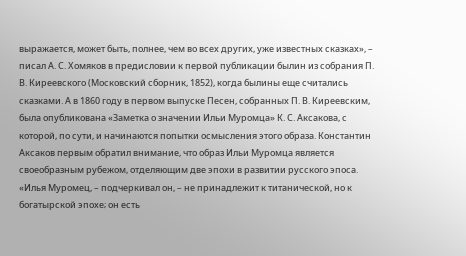выражается, может быть, полнее, чем во всех других, уже известных сказках», – писал А. С. Хомяков в предисловии к первой публикации былин из собрания П. В. Киреевского (Московский сборник, 1852), когда былины еще считались сказками. А в 1860 году в первом выпуске Песен, собранных П. В. Киреевским, была опубликована «Заметка о значении Ильи Муромца» К. С. Аксакова, с которой, по сути, и начинаются попытки осмысления этого образа. Константин Аксаков первым обратил внимание, что образ Ильи Муромца является своеобразным рубежом, отделяющим две эпохи в развитии русского эпоса. «Илья Муромец, – подчеркивал он, – не принадлежит к титанической, но к богатырской эпохе; он есть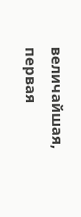величайшая, первая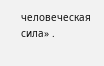человеческая сила» .